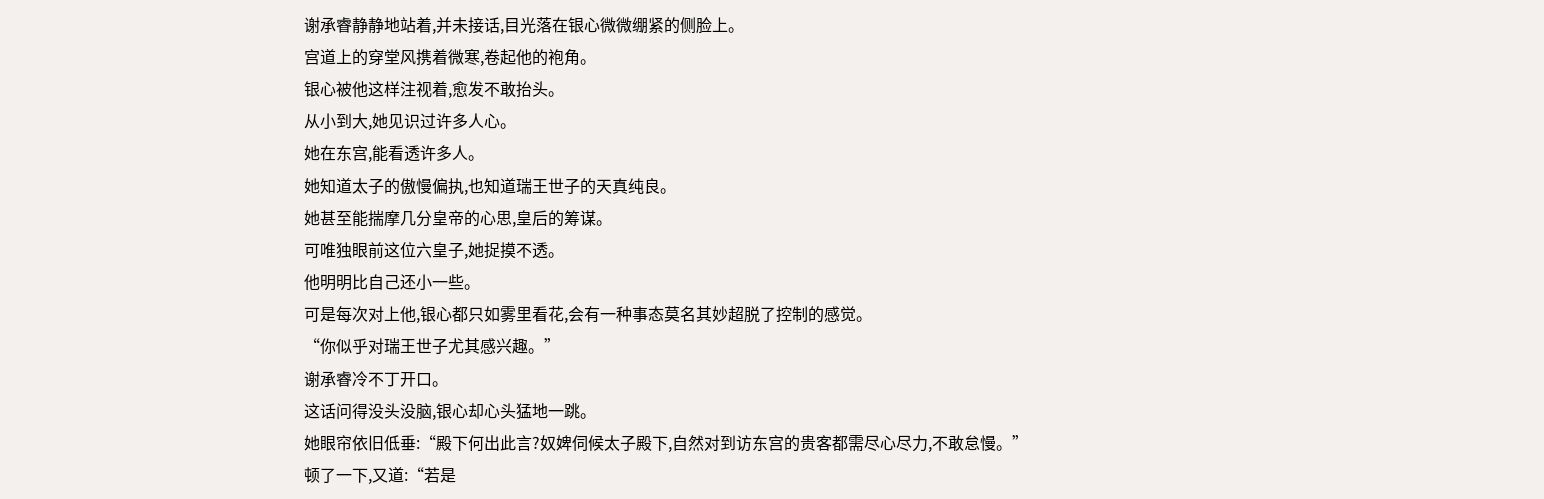谢承睿静静地站着,并未接话,目光落在银心微微绷紧的侧脸上。
宫道上的穿堂风携着微寒,卷起他的袍角。
银心被他这样注视着,愈发不敢抬头。
从小到大,她见识过许多人心。
她在东宫,能看透许多人。
她知道太子的傲慢偏执,也知道瑞王世子的天真纯良。
她甚至能揣摩几分皇帝的心思,皇后的筹谋。
可唯独眼前这位六皇子,她捉摸不透。
他明明比自己还小一些。
可是每次对上他,银心都只如雾里看花,会有一种事态莫名其妙超脱了控制的感觉。
“你似乎对瑞王世子尤其感兴趣。”
谢承睿冷不丁开口。
这话问得没头没脑,银心却心头猛地一跳。
她眼帘依旧低垂:“殿下何出此言?奴婢伺候太子殿下,自然对到访东宫的贵客都需尽心尽力,不敢怠慢。”
顿了一下,又道:“若是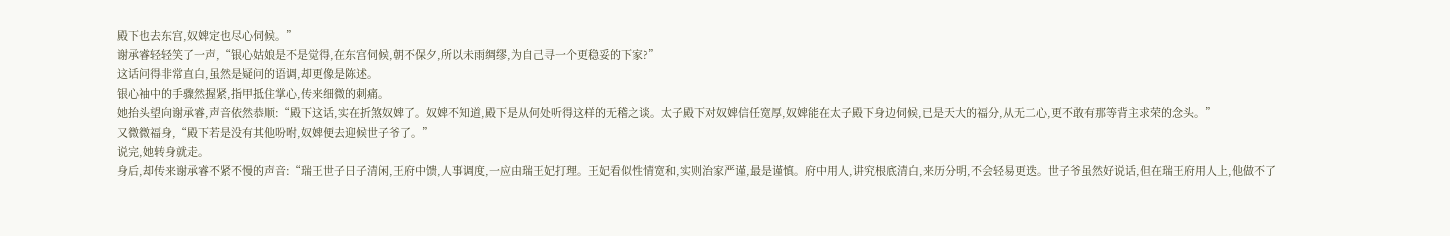殿下也去东宫,奴婢定也尽心伺候。”
谢承睿轻轻笑了一声,“银心姑娘是不是觉得,在东宫伺候,朝不保夕,所以未雨绸缪,为自己寻一个更稳妥的下家?”
这话问得非常直白,虽然是疑问的语调,却更像是陈述。
银心袖中的手骤然握紧,指甲抵住掌心,传来细微的刺痛。
她抬头望向谢承睿,声音依然恭顺:“殿下这话,实在折煞奴婢了。奴婢不知道,殿下是从何处听得这样的无稽之谈。太子殿下对奴婢信任宽厚,奴婢能在太子殿下身边伺候,已是天大的福分,从无二心,更不敢有那等背主求荣的念头。”
又微微福身,“殿下若是没有其他吩咐,奴婢便去迎候世子爷了。”
说完,她转身就走。
身后,却传来谢承睿不紧不慢的声音:“瑞王世子日子清闲,王府中馈,人事调度,一应由瑞王妃打理。王妃看似性情宽和,实则治家严谨,最是谨慎。府中用人,讲究根底清白,来历分明,不会轻易更迭。世子爷虽然好说话,但在瑞王府用人上,他做不了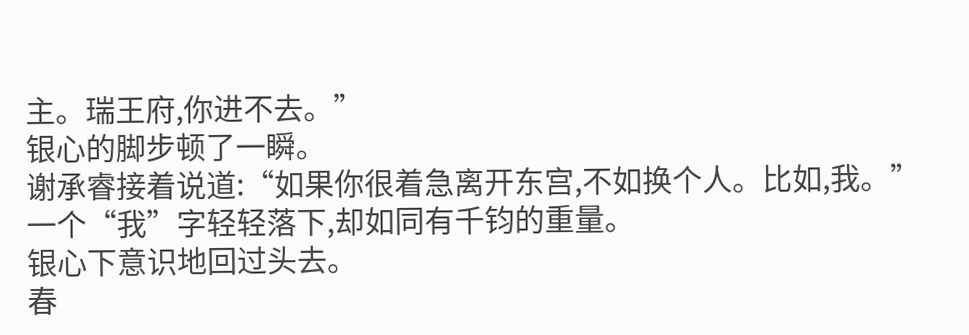主。瑞王府,你进不去。”
银心的脚步顿了一瞬。
谢承睿接着说道:“如果你很着急离开东宫,不如换个人。比如,我。”
一个“我”字轻轻落下,却如同有千钧的重量。
银心下意识地回过头去。
春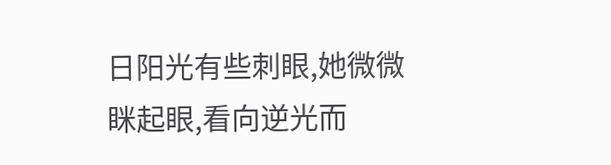日阳光有些刺眼,她微微眯起眼,看向逆光而